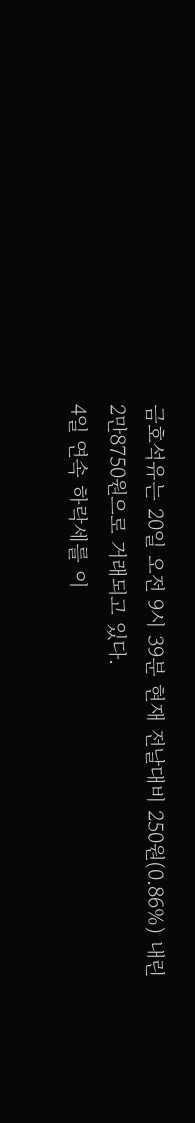금호석유는 20일 오전 9시 39분 현재 전날대비 250원(0.86%) 내린 2만8750원으로 거래되고 있다.
4일 연속 하락세를 이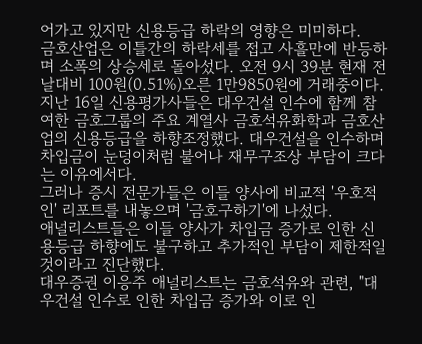어가고 있지만 신용등급 하락의 영향은 미미하다.
금호산업은 이틀간의 하락세를 접고 사흘만에 반등하며 소폭의 상승세로 돌아섰다. 오전 9시 39분 현재 전날대비 100원(0.51%)오른 1만9850원에 거래중이다.
지난 16일 신용평가사들은 대우건설 인수에 함께 참여한 금호그룹의 주요 계열사 금호석유화학과 금호산업의 신용등급을 하향조정했다. 대우건설을 인수하며 차입금이 눈덩이처럼 불어나 재무구조상 부담이 크다는 이유에서다.
그러나 증시 전문가들은 이들 양사에 비교적 '우호적인' 리포트를 내놓으며 '금호구하기'에 나섰다.
애널리스트들은 이들 양사가 차입금 증가로 인한 신용등급 하향에도 불구하고 추가적인 부담이 제한적일 것이라고 진단했다.
대우증권 이응주 애널리스트는 금호석유와 관련, "대우건설 인수로 인한 차입금 증가와 이로 인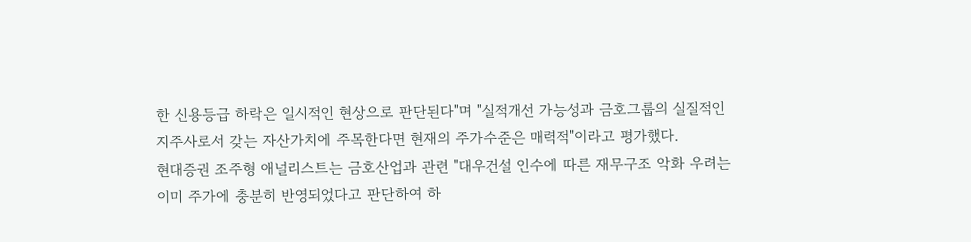한 신용등급 하락은 일시적인 현상으로 판단된다"며 "실적개선 가능성과 금호그룹의 실질적인 지주사로서 갖는 자산가치에 주목한다면 현재의 주가수준은 매력적"이라고 평가했다.
현대증권 조주형 애널리스트는 금호산업과 관련 "대우건설 인수에 따른 재무구조 악화 우려는 이미 주가에 충분히 반영되었다고 판단하여 하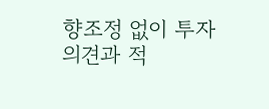향조정 없이 투자의견과 적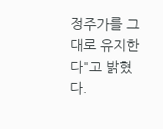정주가를 그대로 유지한다"고 밝혔다.